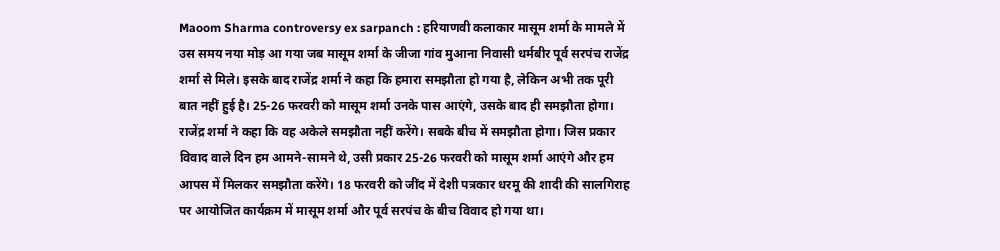Maoom Sharma controversy ex sarpanch : हरियाणवी कलाकार मासूम शर्मा के मामले में उस समय नया मोड़ आ गया जब मासूम शर्मा के जीजा गांव मुआना निवासी धर्मबीर पूर्व सरपंच राजेंद्र शर्मा से मिले। इसके बाद राजेंद्र शर्मा ने कहा कि हमारा समझौता हो गया है, लेकिन अभी तक पूरी बात नहीं हुई है। 25-26 फरवरी को मासूम शर्मा उनके पास आएंगे, उसके बाद ही समझौता होगा।
राजेंद्र शर्मा ने कहा कि वह अकेले समझौता नहीं करेंगे। सबके बीच में समझौता होगा। जिस प्रकार विवाद वाले दिन हम आमने-सामने थे, उसी प्रकार 25-26 फरवरी को मासूम शर्मा आएंगे और हम आपस में मिलकर समझौता करेंगे। 18 फरवरी को जींद में देशी पत्रकार धरमू की शादी की सालगिराह पर आयोजित कार्यक्रम में मासूम शर्मा और पूर्व सरपंच के बीच विवाद हो गया था।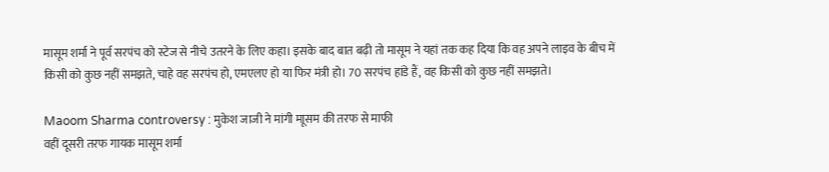मासूम शर्मा ने पूर्व सरपंच को स्टेज से नीचे उतरने के लिए कहा। इसके बाद बात बढ़ी तो मासूम ने यहां तक कह दिया कि वह अपने लाइव के बीच में किसी को कुछ नहीं समझते, चाहे वह सरपंच हो, एमएलए हो या फिर मंत्री हो। 70 सरपंच हांडे हैं, वह किसी को कुछ नहीं समझते।

Maoom Sharma controversy : मुकेश जाजी ने मांगी माूसम की तरफ से माफी
वहीं दूसरी तरफ गायक मासूम शर्मा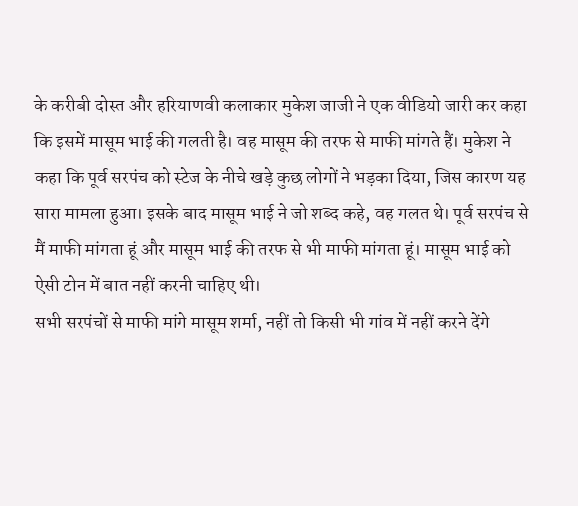के करीबी दोस्त और हरियाणवी कलाकार मुकेश जाजी ने एक वीडियो जारी कर कहा कि इसमें मासूम भाई की गलती है। वह मासूम की तरफ से माफी मांगते हैं। मुकेश ने कहा कि पूर्व सरपंच को स्टेज के नीचे खड़े कुछ लोगों ने भड़का दिया, जिस कारण यह सारा मामला हुआ। इसके बाद मासूम भाई ने जो शब्द कहे, वह गलत थे। पूर्व सरपंच से मैं माफी मांगता हूं और मासूम भाई की तरफ से भी माफी मांगता हूं। मासूम भाई को ऐसी टोन में बात नहीं करनी चाहिए थी।
सभी सरपंचों से माफी मांगे मासूम शर्मा, नहीं तो किसी भी गांव में नहीं करने देंगे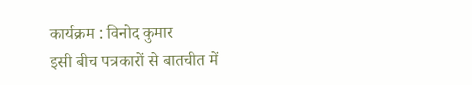कार्यक्रम : विनोद कुमार
इसी बीच पत्रकारों से बातचीत में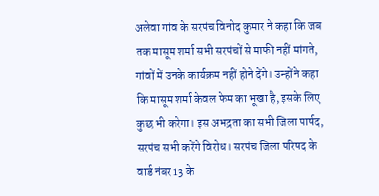अलेवा गांव के सरपंच विनोद कुमार ने कहा कि जब तक मासूम शर्मा सभी सरपंचों से माफी नहीं मांगते, गांवों में उनके कार्यक्रम नहीं होने देंगे। उन्होंने कहा कि मासूम शर्मा केवल फेम का भूखा है, इसके लिए कुछ भी करेगा। इस अभद्रता का सभी जिला पार्षद, सरपंच सभी करेंगे विरोध। सरपंच जिला परिषद के वार्ड नंबर 13 के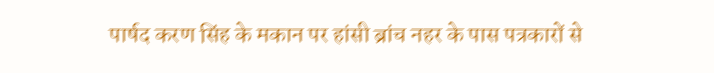पार्षद करण सिंह के मकान पर हांसी ब्रांच नहर के पास पत्रकारों से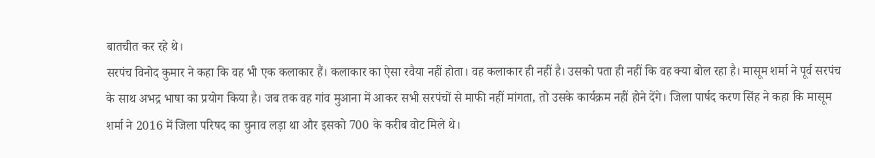बातचीत कर रहे थे।
सरपंच विनोद कुमार ने कहा कि वह भी एक कलाकार हैं। कलाकार का ऐसा रवैया नहीं होता। वह कलाकार ही नहीं है। उसको पता ही नहीं कि वह क्या बोल रहा है। मासूम शर्मा ने पूर्व सरपंच के साथ अभद्र भाषा का प्रयोग किया है। जब तक वह गांव मुआना में आकर सभी सरपंचों से माफी नहीं मांगता, तो उसके कार्यक्रम नहीं होने देंगे। जिला पार्षद करण सिंह ने कहा कि मासूम शर्मा ने 2016 में जिला परिषद का चुनाव लड़ा था और इसको 700 के करीब वोट मिले थे।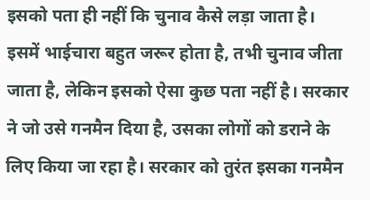इसको पता ही नहीं कि चुनाव कैसे लड़ा जाता है। इसमें भाईचारा बहुत जरूर होता है, तभी चुनाव जीता जाता है, लेकिन इसको ऐसा कुछ पता नहीं है। सरकार ने जो उसे गनमैन दिया है, उसका लोगों को डराने के लिए किया जा रहा है। सरकार को तुरंत इसका गनमैन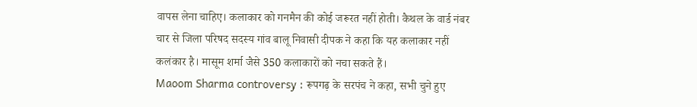वापस लेना चाहिए। कलाकार को गनमैन की कोई जरूरत नहीं होती। कैथल के वार्ड नंबर चार से जिला परिषद सदस्य गांव बालू निवासी दीपक ने कहा कि यह कलाकार नहीं कलंकार है। मासूम शर्मा जैसे 350 कलाकारों को नचा सकते हैं।
Maoom Sharma controversy : रूपगढ़ के सरपंच ने कहा, सभी चुने हुए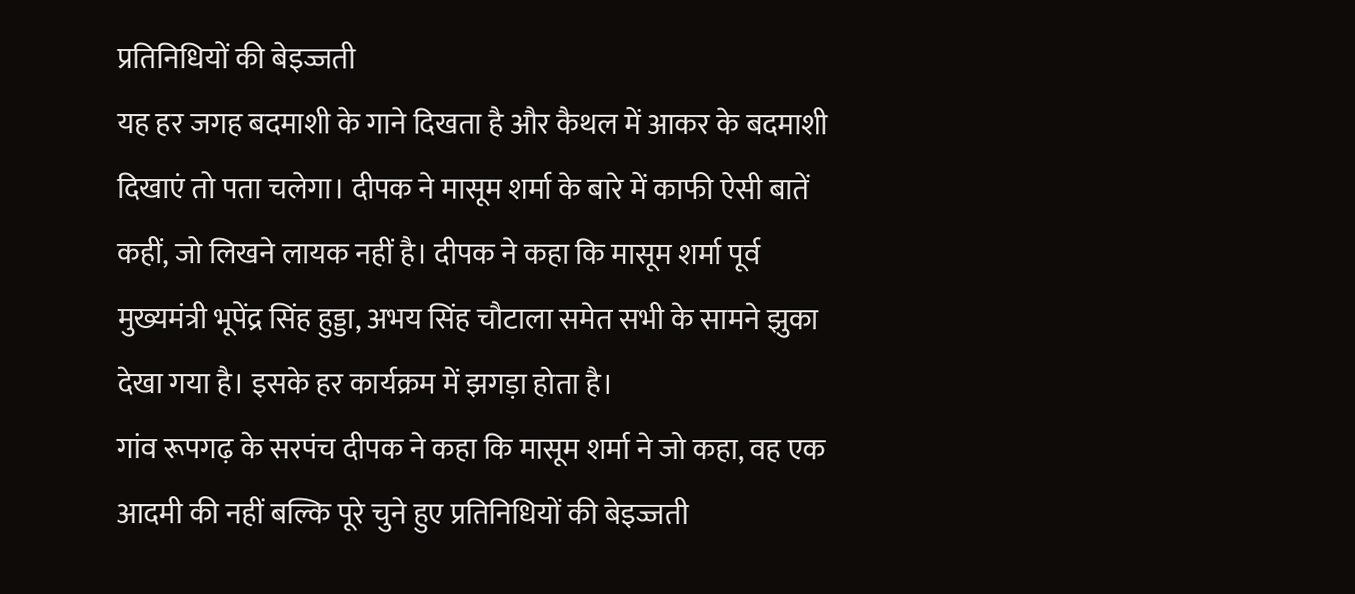प्रतिनिधियों की बेइज्जती
यह हर जगह बदमाशी के गाने दिखता है और कैथल में आकर के बदमाशी दिखाएं तो पता चलेगा। दीपक ने मासूम शर्मा के बारे में काफी ऐसी बातें कहीं, जो लिखने लायक नहीं है। दीपक ने कहा कि मासूम शर्मा पूर्व मुख्यमंत्री भूपेंद्र सिंह हुड्डा, अभय सिंह चौटाला समेत सभी के सामने झुका देखा गया है। इसके हर कार्यक्रम में झगड़ा होता है।
गांव रूपगढ़ के सरपंच दीपक ने कहा कि मासूम शर्मा ने जो कहा, वह एक आदमी की नहीं बल्कि पूरे चुने हुए प्रतिनिधियों की बेइज्जती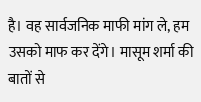है। वह सार्वजनिक माफी मांग ले, हम उसको माफ कर देंगे। मासूम शर्मा की बातों से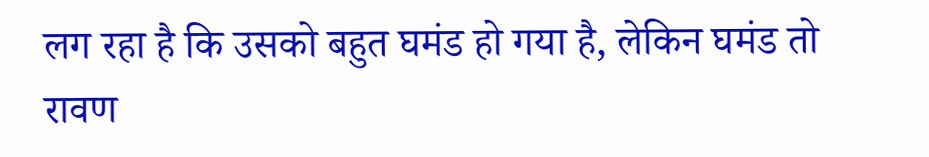लग रहा है कि उसको बहुत घमंड हो गया है, लेकिन घमंड तो रावण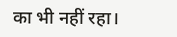का भी नहीं रहा।